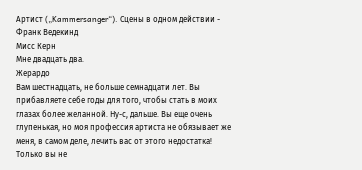Артист („Kammersanger“). Сцены в одном действии - Франк Ведекинд
Мисс Керн
Мне двадцать два.
Жерардо
Вам шестнадцать, не больше семнадцати лет. Вы прибавляете себе годы для того, чтобы стать в моих глазах более желанной. Ну-с, дальше. Вы еще очень глупенькая, но моя профессия артиста не обязывает же меня, в самом деле, лечить вас от этого недостатка! Только вы не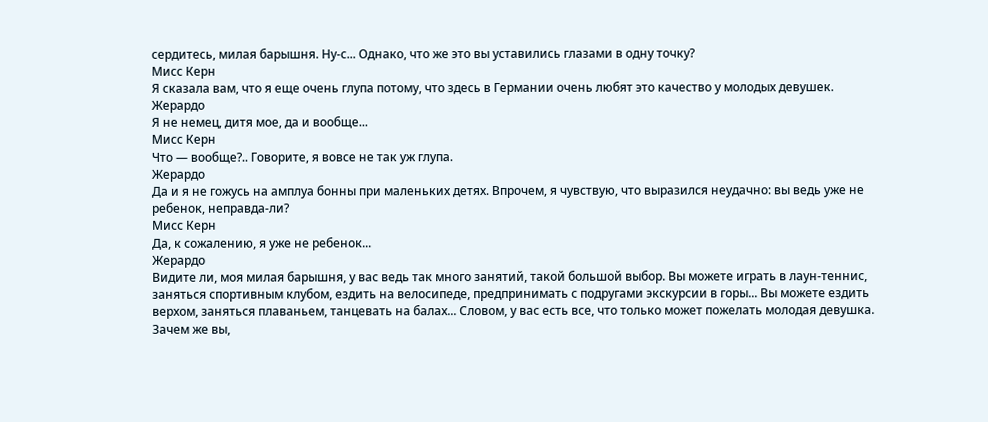сердитесь, милая барышня. Ну-с... Однако, что же это вы уставились глазами в одну точку?
Мисс Керн
Я сказала вам, что я еще очень глупа потому, что здесь в Германии очень любят это качество у молодых девушек.
Жерардо
Я не немец, дитя мое, да и вообще...
Мисс Керн
Что — вообще?.. Говорите, я вовсе не так уж глупа.
Жерардо
Да и я не гожусь на амплуа бонны при маленьких детях. Впрочем, я чувствую, что выразился неудачно: вы ведь уже не ребенок, неправда-ли?
Мисс Керн
Да, к сожалению, я уже не ребенок...
Жерардо
Видите ли, моя милая барышня, у вас ведь так много занятий, такой большой выбор. Вы можете играть в лаун-теннис, заняться спортивным клубом, ездить на велосипеде, предпринимать с подругами экскурсии в горы... Вы можете ездить верхом, заняться плаваньем, танцевать на балах... Словом, у вас есть все, что только может пожелать молодая девушка. Зачем же вы,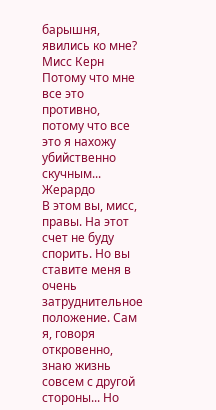барышня, явились ко мне?
Мисс Керн
Потому что мне все это противно, потому что все это я нахожу убийственно скучным...
Жерардо
В этом вы, мисс, правы. На этот счет не буду спорить. Но вы ставите меня в очень затруднительное положение. Сам я, говоря откровенно, знаю жизнь совсем с другой стороны... Но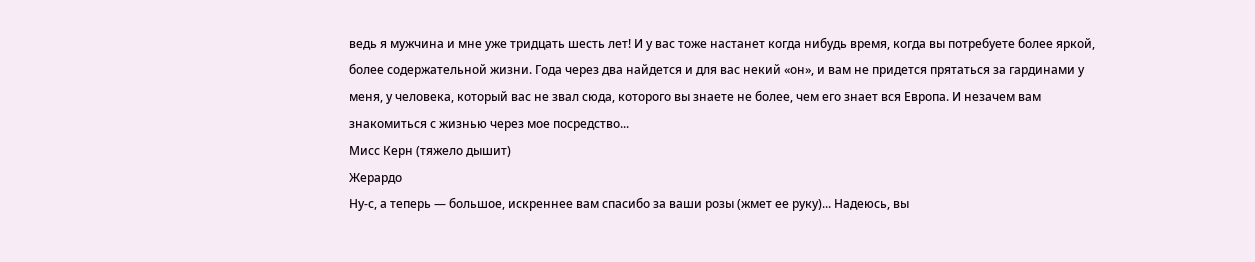ведь я мужчина и мне уже тридцать шесть лет! И у вас тоже настанет когда нибудь время, когда вы потребуете более яркой, более содержательной жизни. Года через два найдется и для вас некий «он», и вам не придется прятаться за гардинами у меня, у человека, который вас не звал сюда, которого вы знаете не более, чем его знает вся Европа. И незачем вам знакомиться с жизнью через мое посредство...
Мисс Керн (тяжело дышит)
Жерардо
Ну-с, а теперь — большое, искреннее вам спасибо за ваши розы (жмет ее руку)... Надеюсь, вы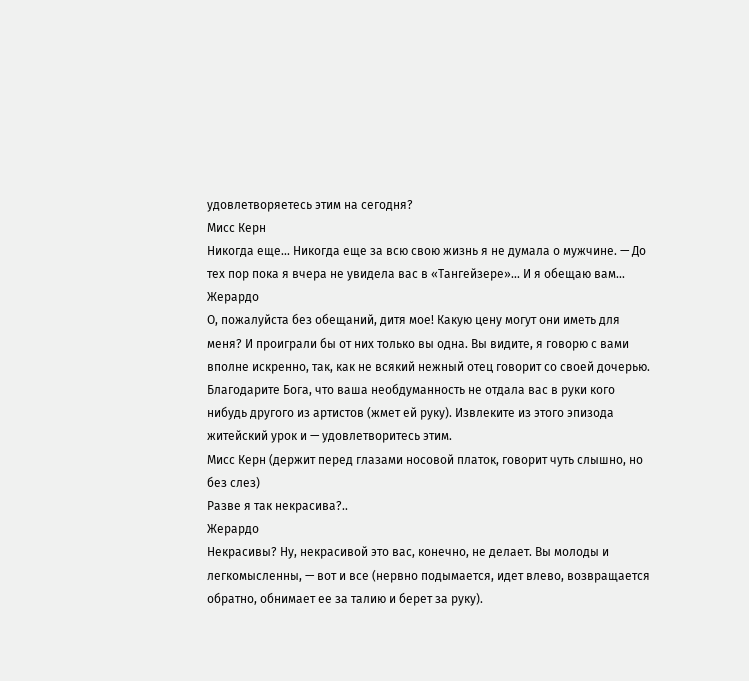удовлетворяетесь этим на сегодня?
Мисс Керн
Никогда еще... Никогда еще за всю свою жизнь я не думала о мужчине. — До тех пор пока я вчера не увидела вас в «Тангейзере»... И я обещаю вам...
Жерардо
О, пожалуйста без обещаний, дитя мое! Какую цену могут они иметь для меня? И проиграли бы от них только вы одна. Вы видите, я говорю с вами вполне искренно, так, как не всякий нежный отец говорит со своей дочерью. Благодарите Бога, что ваша необдуманность не отдала вас в руки кого нибудь другого из артистов (жмет ей руку). Извлеките из этого эпизода житейский урок и — удовлетворитесь этим.
Мисс Керн (держит перед глазами носовой платок, говорит чуть слышно, но без слез)
Разве я так некрасива?..
Жерардо
Некрасивы? Ну, некрасивой это вас, конечно, не делает. Вы молоды и легкомысленны, — вот и все (нервно подымается, идет влево, возвращается обратно, обнимает ее за талию и берет за руку).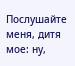Послушайте меня, дитя мое: ну,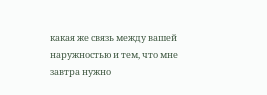какая же связь между вашей наружностью и тем, что мне завтра нужно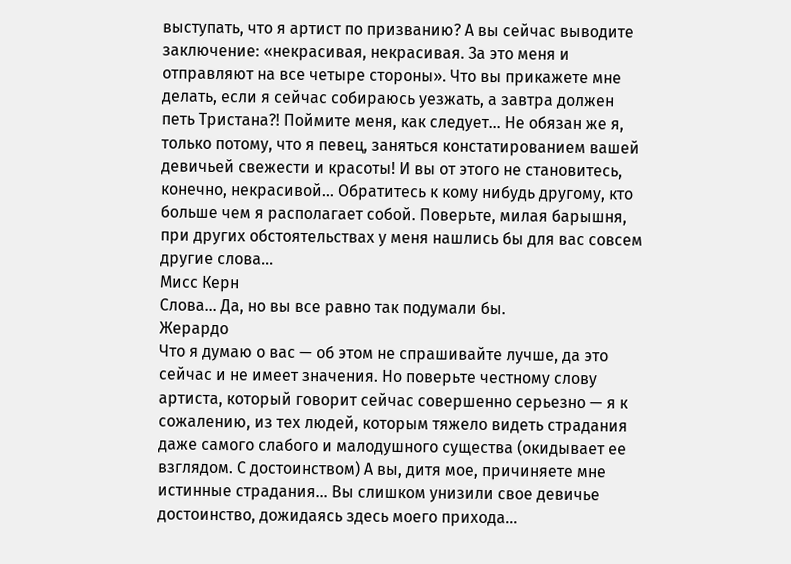выступать, что я артист по призванию? А вы сейчас выводите заключение: «некрасивая, некрасивая. За это меня и отправляют на все четыре стороны». Что вы прикажете мне делать, если я сейчас собираюсь уезжать, а завтра должен петь Тристана?! Поймите меня, как следует... Не обязан же я, только потому, что я певец, заняться констатированием вашей девичьей свежести и красоты! И вы от этого не становитесь, конечно, некрасивой... Обратитесь к кому нибудь другому, кто больше чем я располагает собой. Поверьте, милая барышня, при других обстоятельствах у меня нашлись бы для вас совсем другие слова...
Мисс Керн
Слова... Да, но вы все равно так подумали бы.
Жерардо
Что я думаю о вас — об этом не спрашивайте лучше, да это сейчас и не имеет значения. Но поверьте честному слову артиста, который говорит сейчас совершенно серьезно — я к сожалению, из тех людей, которым тяжело видеть страдания даже самого слабого и малодушного существа (окидывает ее взглядом. С достоинством) А вы, дитя мое, причиняете мне истинные страдания... Вы слишком унизили свое девичье достоинство, дожидаясь здесь моего прихода...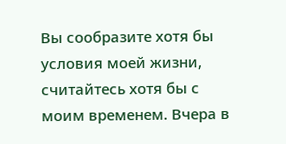Вы сообразите хотя бы условия моей жизни, считайтесь хотя бы с моим временем. Вчера в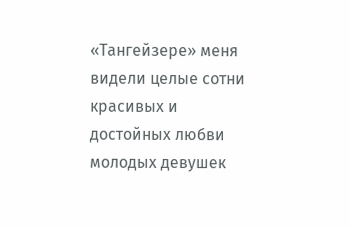«Тангейзере» меня видели целые сотни красивых и достойных любви молодых девушек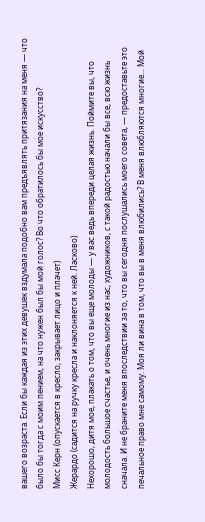вашего возраста. Если бы каждая из этих девушек вздумала подобно вам предъявлять притязания на меня — что было бы тогда с моим пением, на что нужен был бы мой голос? Во что обратилось бы мое искусство?
Мисс Керн (опускается в кресло, закрывает лицо и плачет)
Жерардо (садится на ручку кресла и наклоняется к ней. Ласково)
Нехорошо, дитя мое, плакать о том, что вы еще молоды — у вас ведь впереди целая жизнь. Поймите вы, что молодость большое счастье, и очень многие из нас, художников, с такой радостью начали бы все, всю жизнь сначала. И не браните меня впоследствии за то, что вы сегодня послушались моего совета, — предоставьте это печальное право мне самому. Моя ли вина в том, что вы в меня влюбились? В меня влюбляются многие... Мой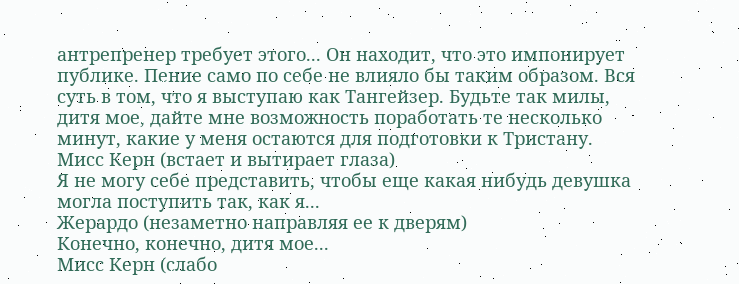антрепренер требует этого... Он находит, что это импонирует публике. Пение само по себе не влияло бы таким образом. Вся суть в том, что я выступаю как Тангейзер. Будьте так милы, дитя мое, дайте мне возможность поработать те несколько минут, какие у меня остаются для подготовки к Тристану.
Мисс Керн (встает и вытирает глаза)
Я не могу себе представить, чтобы еще какая нибудь девушка могла поступить так, как я...
Жерардо (незаметно направляя ее к дверям)
Конечно, конечно, дитя мое...
Мисс Керн (слабо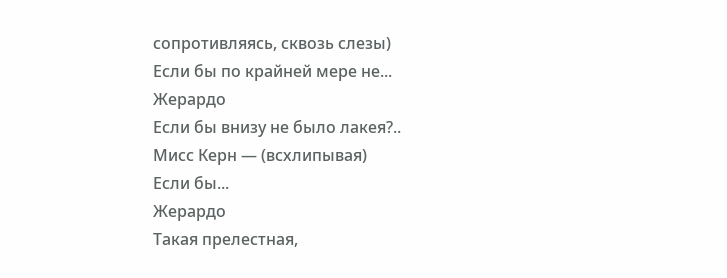сопротивляясь, сквозь слезы)
Если бы по крайней мере не...
Жерардо
Если бы внизу не было лакея?..
Мисс Керн — (всхлипывая)
Если бы...
Жерардо
Такая прелестная,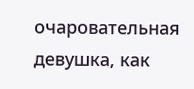очаровательная девушка, как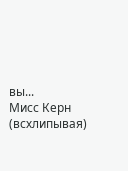вы...
Мисс Керн (всхлипывая)